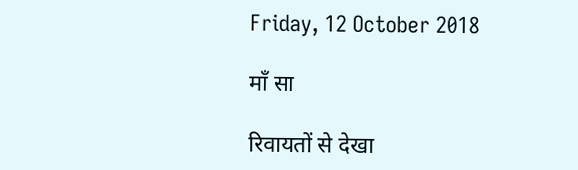Friday, 12 October 2018

माँ सा

रिवायतों से देखा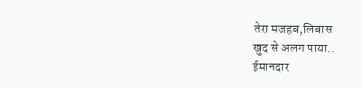तेरा मजहब,लिबास
खुद से अलग पाया..
ईमानदार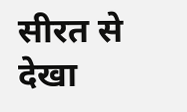सीरत से देखा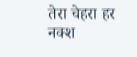तेरा चेहरा हर नक्श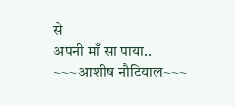से
अपनी माँ सा पाया..
~~~आशीष नौटियाल~~~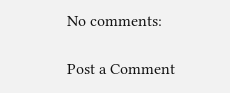No comments:

Post a Comment